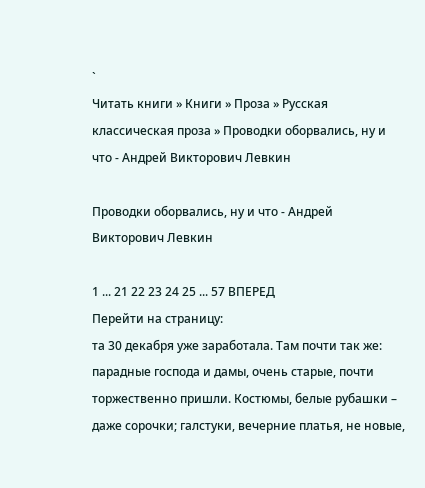`
Читать книги » Книги » Проза » Русская классическая проза » Проводки оборвались, ну и что - Андрей Викторович Левкин

Проводки оборвались, ну и что - Андрей Викторович Левкин

1 ... 21 22 23 24 25 ... 57 ВПЕРЕД
Перейти на страницу:
та 30 декабря уже заработала. Там почти так же: парадные господа и дамы, очень старые, почти торжественно пришли. Костюмы, белые рубашки – даже сорочки; галстуки, вечерние платья, не новые,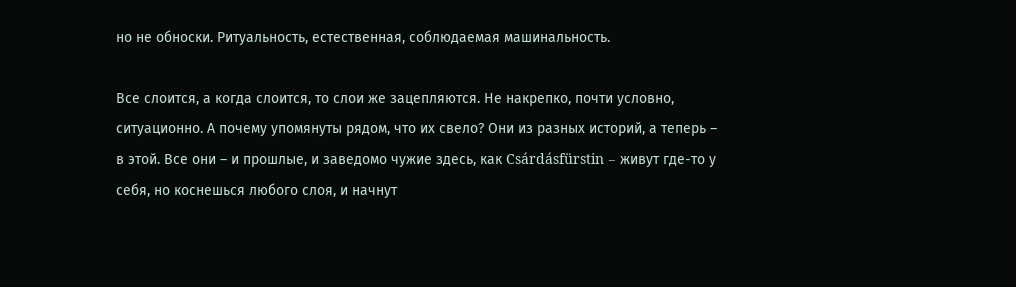но не обноски. Ритуальность, естественная, соблюдаемая машинальность.

Все слоится, а когда слоится, то слои же зацепляются. Не накрепко, почти условно, ситуационно. А почему упомянуты рядом, что их свело? Они из разных историй, а теперь – в этой. Все они – и прошлые, и заведомо чужие здесь, как Csárdásfürstin – живут где-то у себя, но коснешься любого слоя, и начнут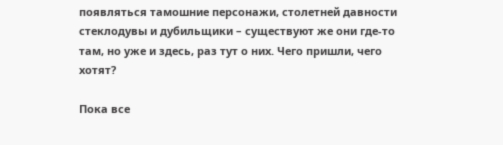появляться тамошние персонажи, столетней давности стеклодувы и дубильщики – существуют же они где-то там, но уже и здесь, раз тут о них. Чего пришли, чего хотят?

Пока все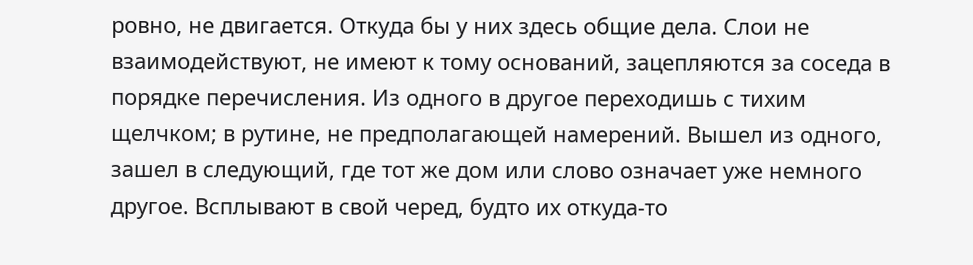ровно, не двигается. Откуда бы у них здесь общие дела. Слои не взаимодействуют, не имеют к тому оснований, зацепляются за соседа в порядке перечисления. Из одного в другое переходишь с тихим щелчком; в рутине, не предполагающей намерений. Вышел из одного, зашел в следующий, где тот же дом или слово означает уже немного другое. Всплывают в свой черед, будто их откуда-то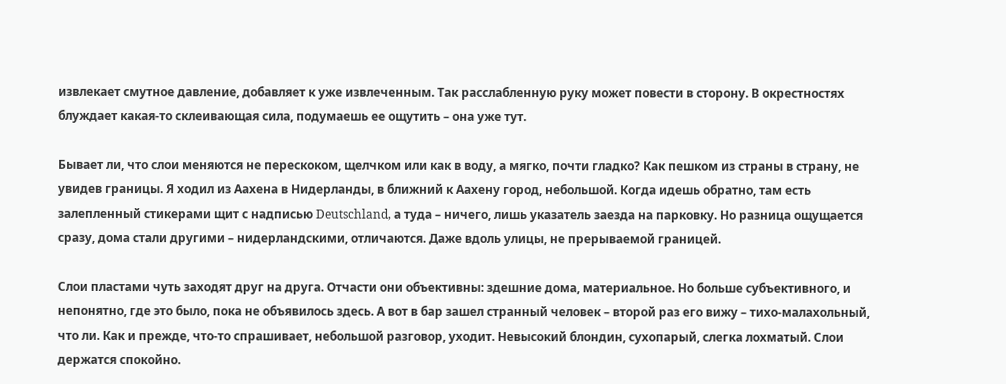извлекает смутное давление, добавляет к уже извлеченным. Так расслабленную руку может повести в сторону. В окрестностях блуждает какая-то склеивающая сила, подумаешь ее ощутить – она уже тут.

Бывает ли, что слои меняются не перескоком, щелчком или как в воду, а мягко, почти гладко? Как пешком из страны в страну, не увидев границы. Я ходил из Аахена в Нидерланды, в ближний к Аахену город, небольшой. Когда идешь обратно, там есть залепленный стикерами щит с надписью Deutschland, а туда – ничего, лишь указатель заезда на парковку. Но разница ощущается сразу, дома стали другими – нидерландскими, отличаются. Даже вдоль улицы, не прерываемой границей.

Слои пластами чуть заходят друг на друга. Отчасти они объективны: здешние дома, материальное. Но больше субъективного, и непонятно, где это было, пока не объявилось здесь. А вот в бар зашел странный человек – второй раз его вижу – тихо-малахольный, что ли. Как и прежде, что-то спрашивает, небольшой разговор, уходит. Невысокий блондин, сухопарый, слегка лохматый. Слои держатся спокойно.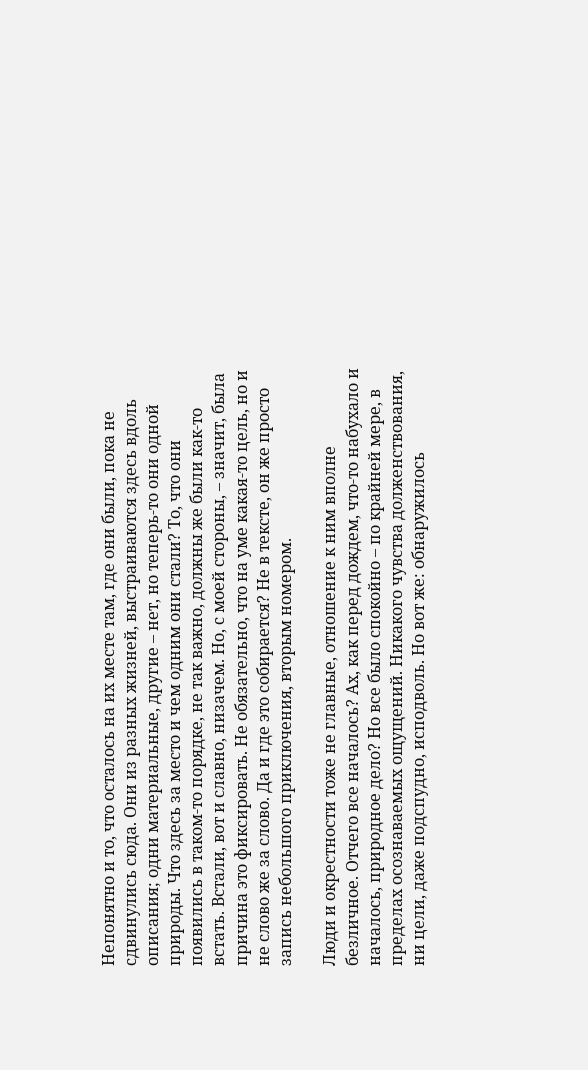Непонятно и то, что осталось на их месте там, где они были, пока не сдвинулись сюда. Они из разных жизней, выстраиваются здесь вдоль описания; одни материальные, другие – нет, но теперь-то они одной природы. Что здесь за место и чем одним они стали? То, что они появились в таком-то порядке, не так важно, должны же были как-то встать. Встали, вот и славно, низачем. Но, с моей стороны, – значит, была причина это фиксировать. Не обязательно, что на уме какая-то цель, но и не слово же за слово. Да и где это собирается? Не в тексте, он же просто запись небольшого приключения, вторым номером.

Люди и окрестности тоже не главные, отношение к ним вполне безличное. Отчего все началось? Ах, как перед дождем, что-то набухало и началось, природное дело? Но все было спокойно – по крайней мере, в пределах осознаваемых ощущений. Никакого чувства долженствования, ни цели, даже подспудно, исподволь. Но вот же: обнаружилось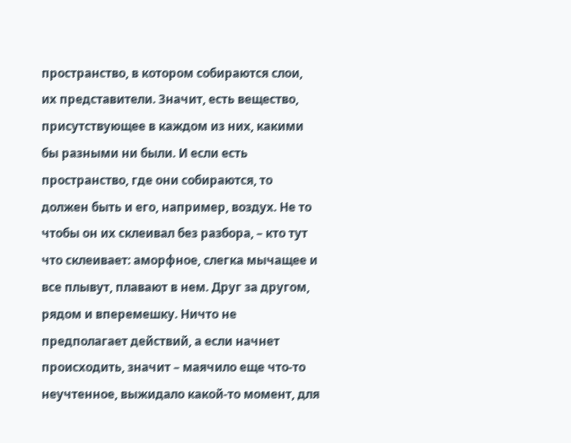пространство, в котором собираются слои, их представители. Значит, есть вещество, присутствующее в каждом из них, какими бы разными ни были. И если есть пространство, где они собираются, то должен быть и его, например, воздух. Не то чтобы он их склеивал без разбора, – кто тут что склеивает: аморфное, слегка мычащее и все плывут, плавают в нем. Друг за другом, рядом и вперемешку. Ничто не предполагает действий, а если начнет происходить, значит – маячило еще что-то неучтенное, выжидало какой-то момент, для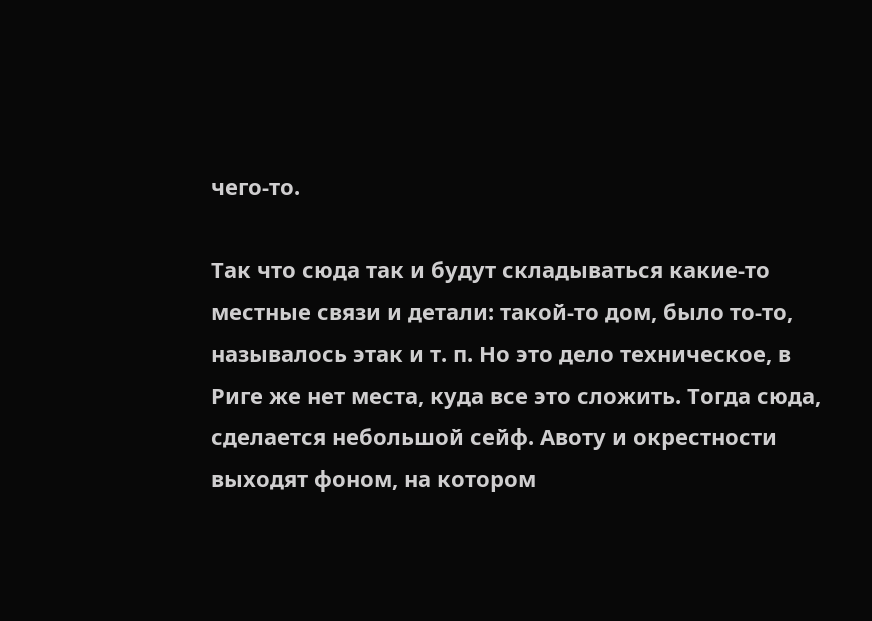чего-то.

Так что сюда так и будут складываться какие-то местные связи и детали: такой-то дом, было то-то, называлось этак и т. п. Но это дело техническое, в Риге же нет места, куда все это сложить. Тогда сюда, сделается небольшой сейф. Авоту и окрестности выходят фоном, на котором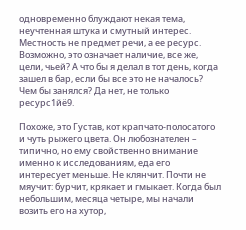одновременно блуждают некая тема, неучтенная штука и смутный интерес. Местность не предмет речи, а ее ресурс. Возможно, это означает наличие, все же, цели, чьей? А что бы я делал в тот день, когда зашел в бар, если бы все это не началось? Чем бы занялся? Да нет, не только ресурс1йё9.

Похоже, это Густав, кот крапчато-полосатого и чуть рыжего цвета. Он любознателен – типично, но ему свойственно внимание именно к исследованиям, еда его интересует меньше. Не клянчит. Почти не мяучит: бурчит, крякает и гмыкает. Когда был небольшим, месяца четыре, мы начали возить его на хутор,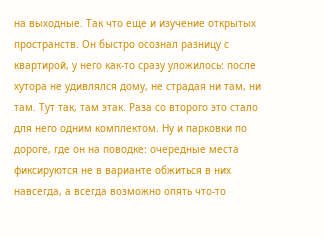на выходные. Так что еще и изучение открытых пространств. Он быстро осознал разницу с квартирой, у него как-то сразу уложилось: после хутора не удивлялся дому, не страдая ни там, ни там. Тут так, там этак. Раза со второго это стало для него одним комплектом. Ну и парковки по дороге, где он на поводке: очередные места фиксируются не в варианте обжиться в них навсегда, а всегда возможно опять что-то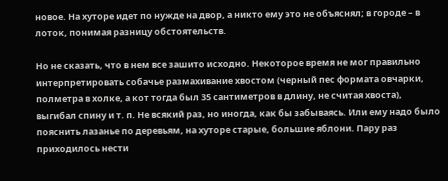новое. На хуторе идет по нужде на двор, а никто ему это не объяснял; в городе – в лоток, понимая разницу обстоятельств.

Но не сказать, что в нем все зашито исходно. Некоторое время не мог правильно интерпретировать собачье размахивание хвостом (черный пес формата овчарки, полметра в холке, а кот тогда был 35 сантиметров в длину, не считая хвоста), выгибал спину и т. п. Не всякий раз, но иногда, как бы забываясь. Или ему надо было пояснить лазанье по деревьям, на хуторе старые, большие яблони. Пару раз приходилось нести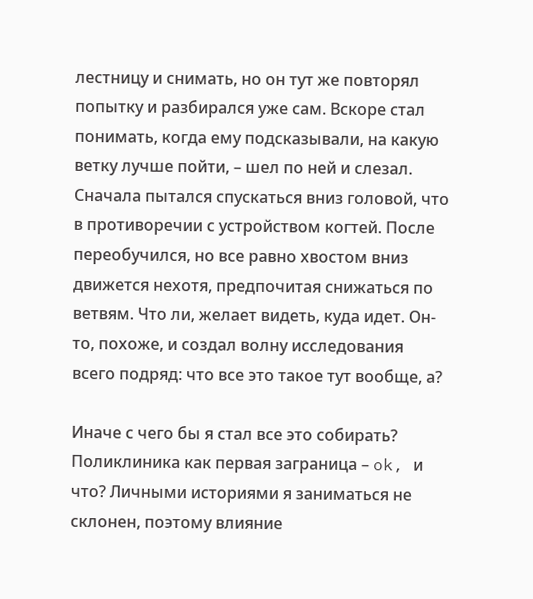лестницу и снимать, но он тут же повторял попытку и разбирался уже сам. Вскоре стал понимать, когда ему подсказывали, на какую ветку лучше пойти, – шел по ней и слезал. Сначала пытался спускаться вниз головой, что в противоречии с устройством когтей. После переобучился, но все равно хвостом вниз движется нехотя, предпочитая снижаться по ветвям. Что ли, желает видеть, куда идет. Он-то, похоже, и создал волну исследования всего подряд: что все это такое тут вообще, а?

Иначе с чего бы я стал все это собирать? Поликлиника как первая заграница – ok, и что? Личными историями я заниматься не склонен, поэтому влияние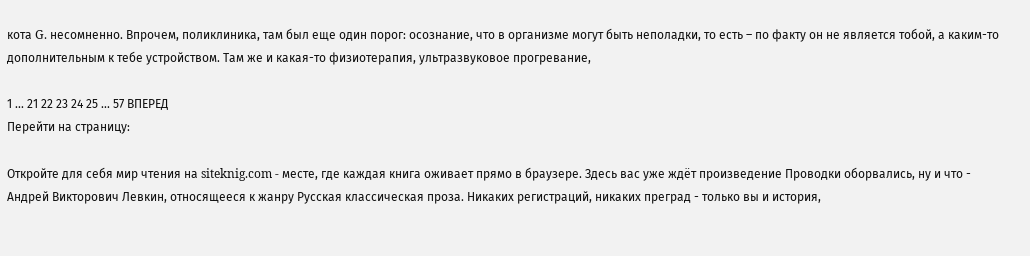кота G. несомненно. Впрочем, поликлиника, там был еще один порог: осознание, что в организме могут быть неполадки, то есть – по факту он не является тобой, а каким-то дополнительным к тебе устройством. Там же и какая-то физиотерапия, ультразвуковое прогревание,

1 ... 21 22 23 24 25 ... 57 ВПЕРЕД
Перейти на страницу:

Откройте для себя мир чтения на siteknig.com - месте, где каждая книга оживает прямо в браузере. Здесь вас уже ждёт произведение Проводки оборвались, ну и что - Андрей Викторович Левкин, относящееся к жанру Русская классическая проза. Никаких регистраций, никаких преград - только вы и история,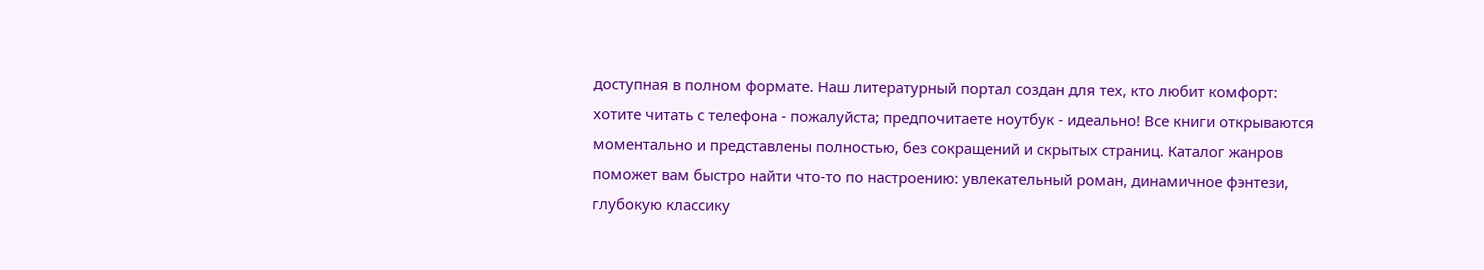доступная в полном формате. Наш литературный портал создан для тех, кто любит комфорт: хотите читать с телефона - пожалуйста; предпочитаете ноутбук - идеально! Все книги открываются моментально и представлены полностью, без сокращений и скрытых страниц. Каталог жанров поможет вам быстро найти что-то по настроению: увлекательный роман, динамичное фэнтези, глубокую классику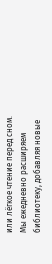или лёгкое чтение перед сном. Мы ежедневно расширяем библиотеку, добавляя новые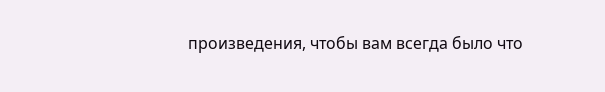произведения, чтобы вам всегда было что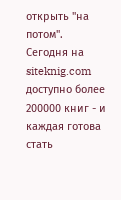открыть "на потом". Сегодня на siteknig.com доступно более 200000 книг - и каждая готова стать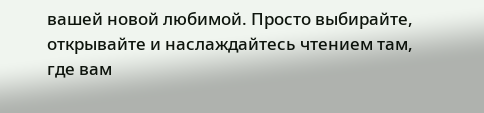вашей новой любимой. Просто выбирайте, открывайте и наслаждайтесь чтением там, где вам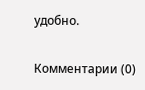удобно.

Комментарии (0)